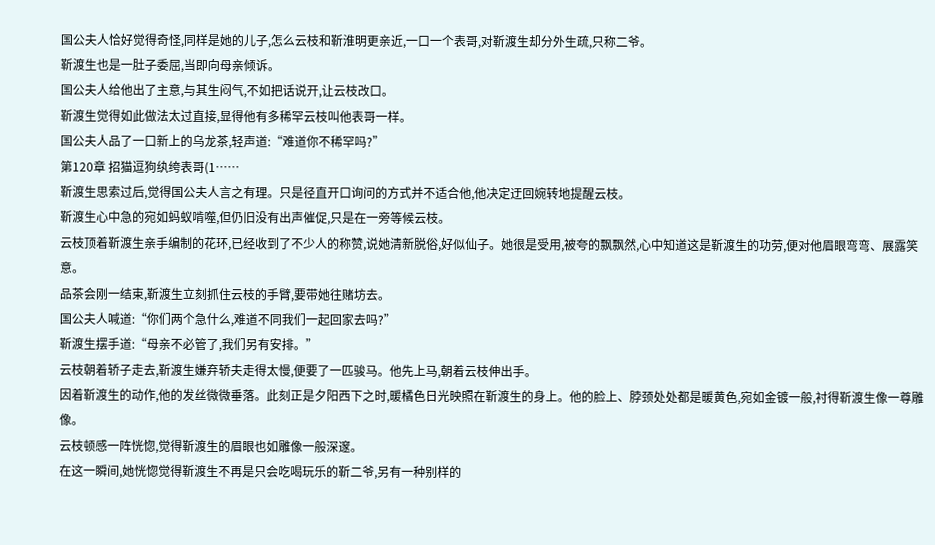国公夫人恰好觉得奇怪,同样是她的儿子,怎么云枝和靳淮明更亲近,一口一个表哥,对靳渡生却分外生疏,只称二爷。
靳渡生也是一肚子委屈,当即向母亲倾诉。
国公夫人给他出了主意,与其生闷气,不如把话说开,让云枝改口。
靳渡生觉得如此做法太过直接,显得他有多稀罕云枝叫他表哥一样。
国公夫人品了一口新上的乌龙茶,轻声道:“难道你不稀罕吗?”
第120章 招猫逗狗纨绔表哥(1……
靳渡生思索过后,觉得国公夫人言之有理。只是径直开口询问的方式并不适合他,他决定迂回婉转地提醒云枝。
靳渡生心中急的宛如蚂蚁啃噬,但仍旧没有出声催促,只是在一旁等候云枝。
云枝顶着靳渡生亲手编制的花环,已经收到了不少人的称赞,说她清新脱俗,好似仙子。她很是受用,被夸的飘飘然,心中知道这是靳渡生的功劳,便对他眉眼弯弯、展露笑意。
品茶会刚一结束,靳渡生立刻抓住云枝的手臂,要带她往赌坊去。
国公夫人喊道:“你们两个急什么,难道不同我们一起回家去吗?”
靳渡生摆手道:“母亲不必管了,我们另有安排。”
云枝朝着轿子走去,靳渡生嫌弃轿夫走得太慢,便要了一匹骏马。他先上马,朝着云枝伸出手。
因着靳渡生的动作,他的发丝微微垂落。此刻正是夕阳西下之时,暖橘色日光映照在靳渡生的身上。他的脸上、脖颈处处都是暖黄色,宛如金镀一般,衬得靳渡生像一尊雕像。
云枝顿感一阵恍惚,觉得靳渡生的眉眼也如雕像一般深邃。
在这一瞬间,她恍惚觉得靳渡生不再是只会吃喝玩乐的靳二爷,另有一种别样的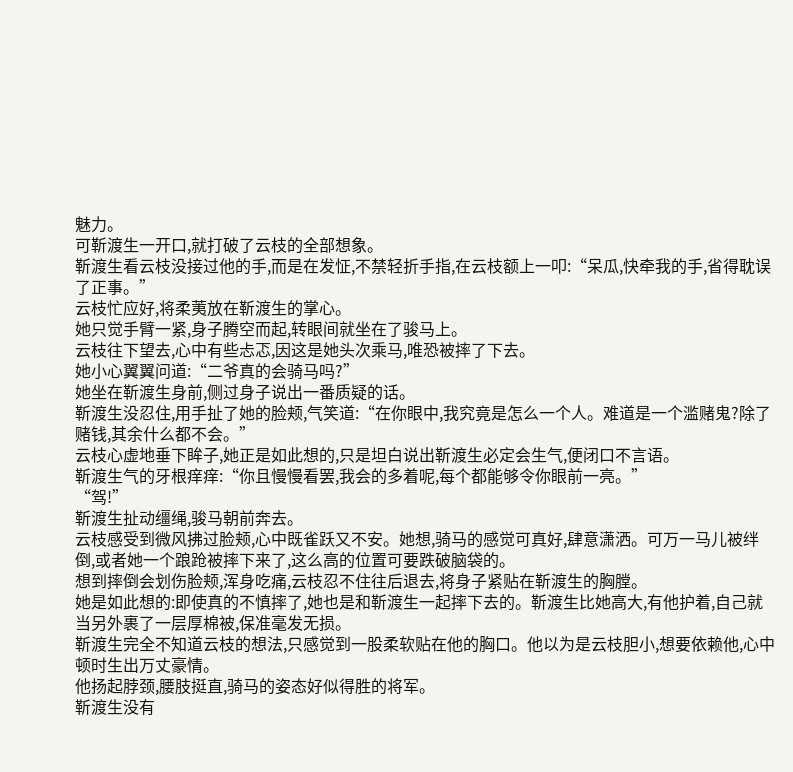魅力。
可靳渡生一开口,就打破了云枝的全部想象。
靳渡生看云枝没接过他的手,而是在发怔,不禁轻折手指,在云枝额上一叩:“呆瓜,快牵我的手,省得耽误了正事。”
云枝忙应好,将柔荑放在靳渡生的掌心。
她只觉手臂一紧,身子腾空而起,转眼间就坐在了骏马上。
云枝往下望去,心中有些忐忑,因这是她头次乘马,唯恐被摔了下去。
她小心翼翼问道:“二爷真的会骑马吗?”
她坐在靳渡生身前,侧过身子说出一番质疑的话。
靳渡生没忍住,用手扯了她的脸颊,气笑道:“在你眼中,我究竟是怎么一个人。难道是一个滥赌鬼?除了赌钱,其余什么都不会。”
云枝心虚地垂下眸子,她正是如此想的,只是坦白说出靳渡生必定会生气,便闭口不言语。
靳渡生气的牙根痒痒:“你且慢慢看罢,我会的多着呢,每个都能够令你眼前一亮。”
“驾!”
靳渡生扯动缰绳,骏马朝前奔去。
云枝感受到微风拂过脸颊,心中既雀跃又不安。她想,骑马的感觉可真好,肆意潇洒。可万一马儿被绊倒,或者她一个踉跄被摔下来了,这么高的位置可要跌破脑袋的。
想到摔倒会划伤脸颊,浑身吃痛,云枝忍不住往后退去,将身子紧贴在靳渡生的胸膛。
她是如此想的:即使真的不慎摔了,她也是和靳渡生一起摔下去的。靳渡生比她高大,有他护着,自己就当另外裹了一层厚棉被,保准毫发无损。
靳渡生完全不知道云枝的想法,只感觉到一股柔软贴在他的胸口。他以为是云枝胆小,想要依赖他,心中顿时生出万丈豪情。
他扬起脖颈,腰肢挺直,骑马的姿态好似得胜的将军。
靳渡生没有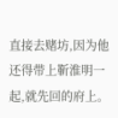直接去赌坊,因为他还得带上靳淮明一起,就先回的府上。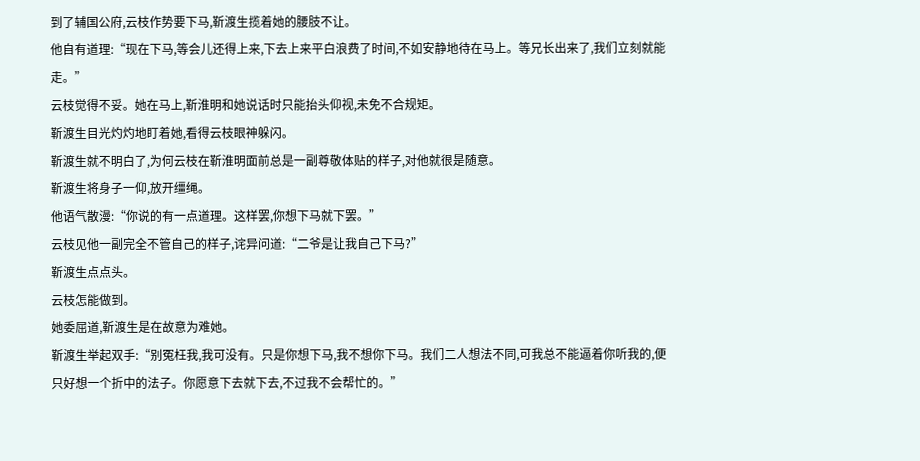到了辅国公府,云枝作势要下马,靳渡生揽着她的腰肢不让。
他自有道理:“现在下马,等会儿还得上来,下去上来平白浪费了时间,不如安静地待在马上。等兄长出来了,我们立刻就能走。”
云枝觉得不妥。她在马上,靳淮明和她说话时只能抬头仰视,未免不合规矩。
靳渡生目光灼灼地盯着她,看得云枝眼神躲闪。
靳渡生就不明白了,为何云枝在靳淮明面前总是一副尊敬体贴的样子,对他就很是随意。
靳渡生将身子一仰,放开缰绳。
他语气散漫:“你说的有一点道理。这样罢,你想下马就下罢。”
云枝见他一副完全不管自己的样子,诧异问道:“二爷是让我自己下马?”
靳渡生点点头。
云枝怎能做到。
她委屈道,靳渡生是在故意为难她。
靳渡生举起双手:“别冤枉我,我可没有。只是你想下马,我不想你下马。我们二人想法不同,可我总不能逼着你听我的,便只好想一个折中的法子。你愿意下去就下去,不过我不会帮忙的。”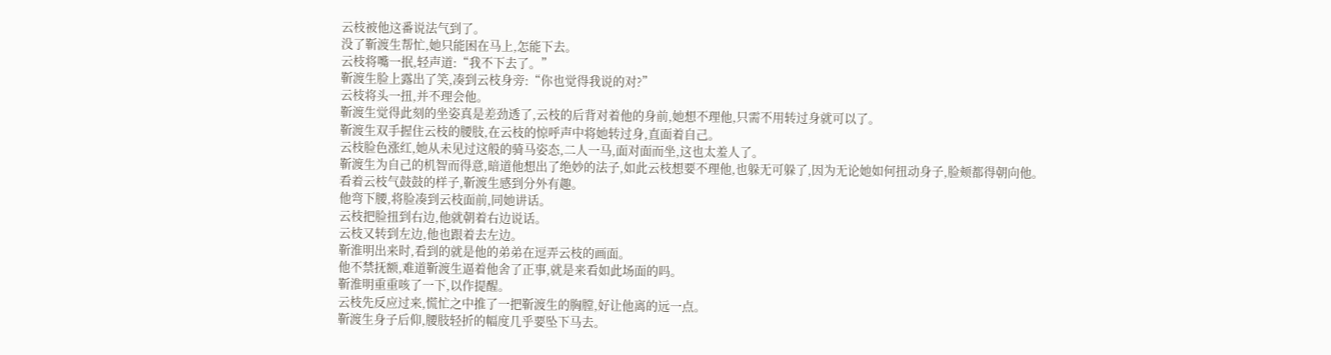云枝被他这番说法气到了。
没了靳渡生帮忙,她只能困在马上,怎能下去。
云枝将嘴一抿,轻声道:“我不下去了。”
靳渡生脸上露出了笑,凑到云枝身旁:“你也觉得我说的对?”
云枝将头一扭,并不理会他。
靳渡生觉得此刻的坐姿真是差劲透了,云枝的后背对着他的身前,她想不理他,只需不用转过身就可以了。
靳渡生双手握住云枝的腰肢,在云枝的惊呼声中将她转过身,直面着自己。
云枝脸色涨红,她从未见过这般的骑马姿态,二人一马,面对面而坐,这也太羞人了。
靳渡生为自己的机智而得意,暗道他想出了绝妙的法子,如此云枝想要不理他,也躲无可躲了,因为无论她如何扭动身子,脸颊都得朝向他。
看着云枝气鼓鼓的样子,靳渡生感到分外有趣。
他弯下腰,将脸凑到云枝面前,同她讲话。
云枝把脸扭到右边,他就朝着右边说话。
云枝又转到左边,他也跟着去左边。
靳淮明出来时,看到的就是他的弟弟在逗弄云枝的画面。
他不禁抚额,难道靳渡生逼着他舍了正事,就是来看如此场面的吗。
靳淮明重重咳了一下,以作提醒。
云枝先反应过来,慌忙之中推了一把靳渡生的胸膛,好让他离的远一点。
靳渡生身子后仰,腰肢轻折的幅度几乎要坠下马去。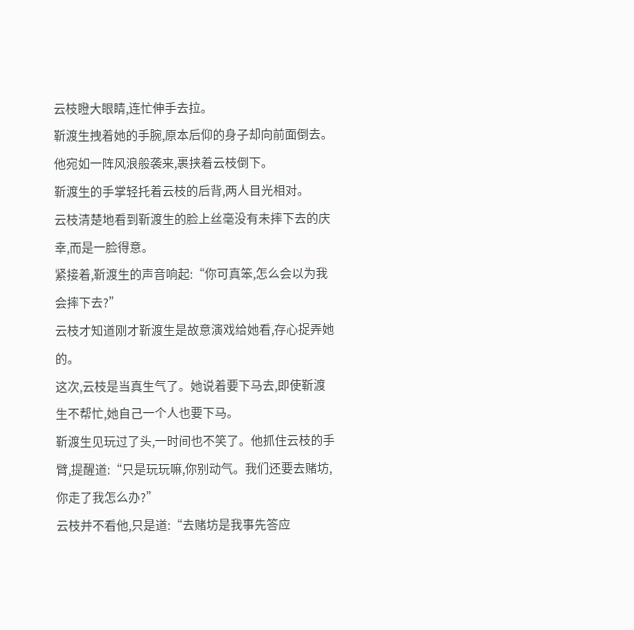云枝瞪大眼睛,连忙伸手去拉。
靳渡生拽着她的手腕,原本后仰的身子却向前面倒去。
他宛如一阵风浪般袭来,裹挟着云枝倒下。
靳渡生的手掌轻托着云枝的后背,两人目光相对。
云枝清楚地看到靳渡生的脸上丝毫没有未摔下去的庆幸,而是一脸得意。
紧接着,靳渡生的声音响起:“你可真笨,怎么会以为我会摔下去?”
云枝才知道刚才靳渡生是故意演戏给她看,存心捉弄她的。
这次,云枝是当真生气了。她说着要下马去,即使靳渡生不帮忙,她自己一个人也要下马。
靳渡生见玩过了头,一时间也不笑了。他抓住云枝的手臂,提醒道:“只是玩玩嘛,你别动气。我们还要去赌坊,你走了我怎么办?”
云枝并不看他,只是道:“去赌坊是我事先答应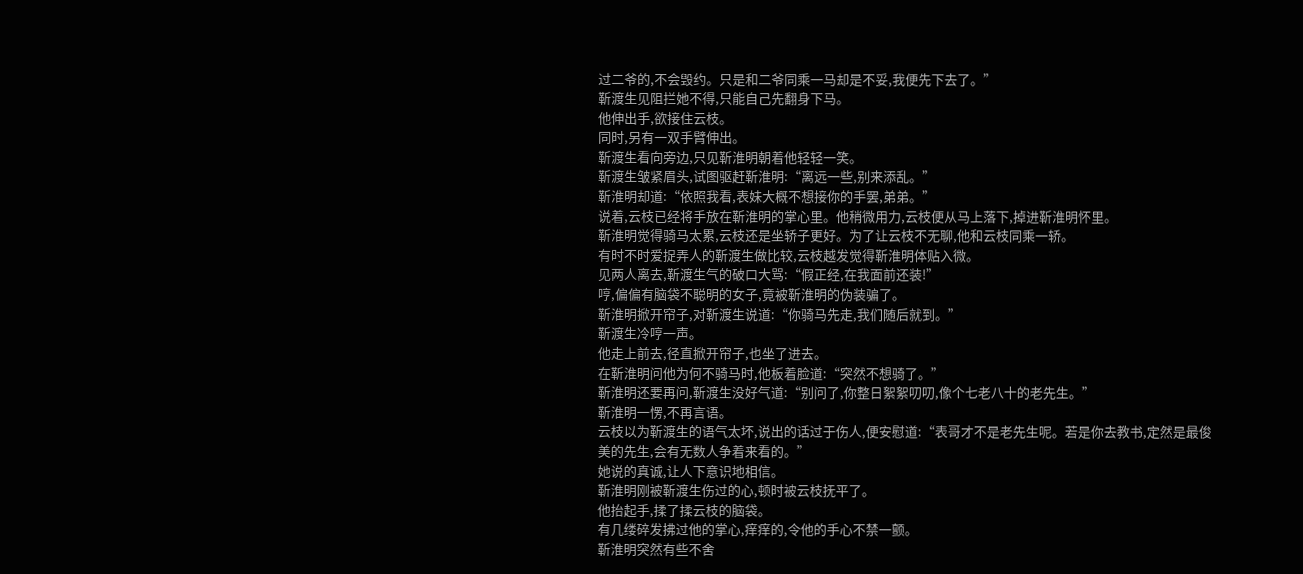过二爷的,不会毁约。只是和二爷同乘一马却是不妥,我便先下去了。”
靳渡生见阻拦她不得,只能自己先翻身下马。
他伸出手,欲接住云枝。
同时,另有一双手臂伸出。
靳渡生看向旁边,只见靳淮明朝着他轻轻一笑。
靳渡生皱紧眉头,试图驱赶靳淮明:“离远一些,别来添乱。”
靳淮明却道:“依照我看,表妹大概不想接你的手罢,弟弟。”
说着,云枝已经将手放在靳淮明的掌心里。他稍微用力,云枝便从马上落下,掉进靳淮明怀里。
靳淮明觉得骑马太累,云枝还是坐轿子更好。为了让云枝不无聊,他和云枝同乘一轿。
有时不时爱捉弄人的靳渡生做比较,云枝越发觉得靳淮明体贴入微。
见两人离去,靳渡生气的破口大骂:“假正经,在我面前还装!”
哼,偏偏有脑袋不聪明的女子,竟被靳淮明的伪装骗了。
靳淮明掀开帘子,对靳渡生说道:“你骑马先走,我们随后就到。”
靳渡生冷哼一声。
他走上前去,径直掀开帘子,也坐了进去。
在靳淮明问他为何不骑马时,他板着脸道:“突然不想骑了。”
靳淮明还要再问,靳渡生没好气道:“别问了,你整日絮絮叨叨,像个七老八十的老先生。”
靳淮明一愣,不再言语。
云枝以为靳渡生的语气太坏,说出的话过于伤人,便安慰道:“表哥才不是老先生呢。若是你去教书,定然是最俊美的先生,会有无数人争着来看的。”
她说的真诚,让人下意识地相信。
靳淮明刚被靳渡生伤过的心,顿时被云枝抚平了。
他抬起手,揉了揉云枝的脑袋。
有几缕碎发拂过他的掌心,痒痒的,令他的手心不禁一颤。
靳淮明突然有些不舍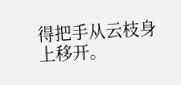得把手从云枝身上移开。